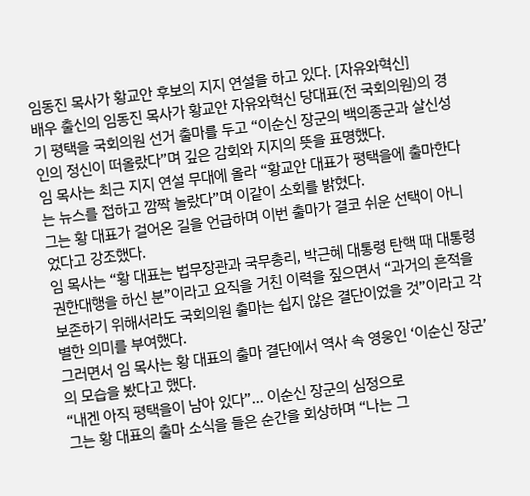임동진 목사가 황교안 후보의 지지 연설을 하고 있다. [자유와혁신]
배우 출신의 임동진 목사가 황교안 자유와혁신 당대표(전 국회의원)의 경기 평택을 국회의원 선거 출마를 두고 “이순신 장군의 백의종군과 살신성인의 정신이 떠올랐다”며 깊은 감회와 지지의 뜻을 표명했다.
임 목사는 최근 지지 연설 무대에 올라 “황교안 대표가 평택을에 출마한다는 뉴스를 접하고 깜짝 놀랐다”며 이같이 소회를 밝혔다.
그는 황 대표가 걸어온 길을 언급하며 이번 출마가 결코 쉬운 선택이 아니었다고 강조했다.
임 목사는 “황 대표는 법무장관과 국무총리, 박근혜 대통령 탄핵 때 대통령 권한대행을 하신 분”이라고 요직을 거친 이력을 짚으면서 “과거의 흔적을 보존하기 위해서라도 국회의원 출마는 쉽지 않은 결단이었을 것”이라고 각별한 의미를 부여했다.
그러면서 임 목사는 황 대표의 출마 결단에서 역사 속 영웅인 ‘이순신 장군’의 모습을 봤다고 했다.
“내겐 아직 평택을이 남아 있다”… 이순신 장군의 심정으로
그는 황 대표의 출마 소식을 들은 순간을 회상하며 “나는 그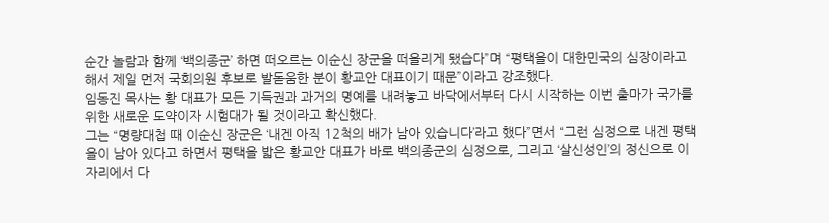순간 놀람과 함께 ‘백의종군’ 하면 떠오르는 이순신 장군을 떠올리게 됐습다”며 “평택을이 대한민국의 심장이라고 해서 제일 먼저 국회의원 후보로 발돋움한 분이 황교안 대표이기 때문”이라고 강조했다.
임동진 목사는 황 대표가 모든 기득권과 과거의 명예를 내려놓고 바닥에서부터 다시 시작하는 이번 출마가 국가를 위한 새로운 도약이자 시험대가 될 것이라고 확신했다.
그는 “명량대첩 때 이순신 장군은 ‘내겐 아직 12척의 배가 남아 있습니다’라고 했다”면서 “그런 심정으로 내겐 평택을이 남아 있다고 하면서 평택을 밟은 황교안 대표가 바로 백의종군의 심정으로, 그리고 ‘살신성인’의 정신으로 이 자리에서 다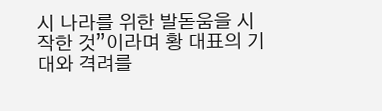시 나라를 위한 발돋움을 시작한 것”이라며 황 대표의 기대와 격려를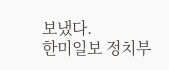보냈다.
한미일보 정치부